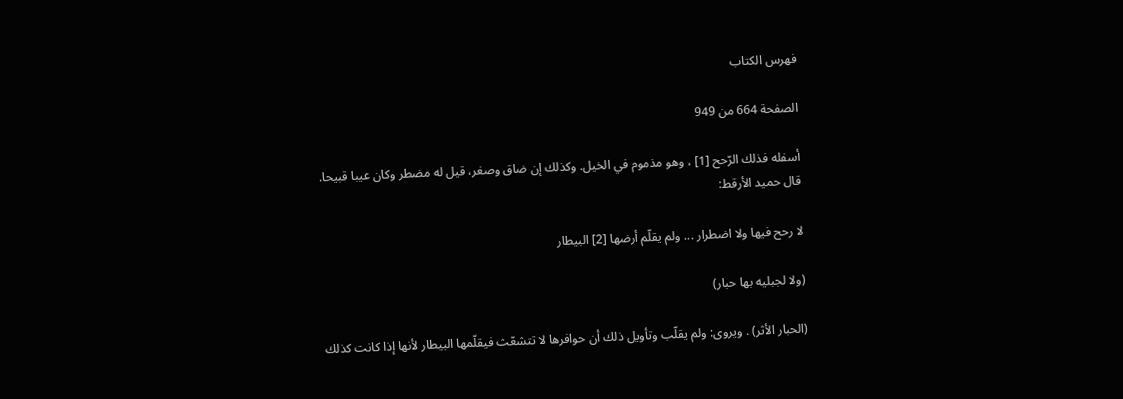فهرس الكتاب

الصفحة 664 من 949

أسفله فذلك الرّحح [1] ، وهو مذموم في الخيل. وكذلك إن ضاق وصغر، قيل له مضطر وكان عيبا قبيحا. قال حميد الأرقط:

لا رحح فيها ولا اضطرار ... ولم يقلّم أرضها [2] البيطار

(ولا لجبليه بها حبار)

(الحبار الأثر) . ويروى: ولم يقلّب وتأويل ذلك أن حوافرها لا تتشعّث فيقلّمها البيطار لأنها إذا كانت كذلك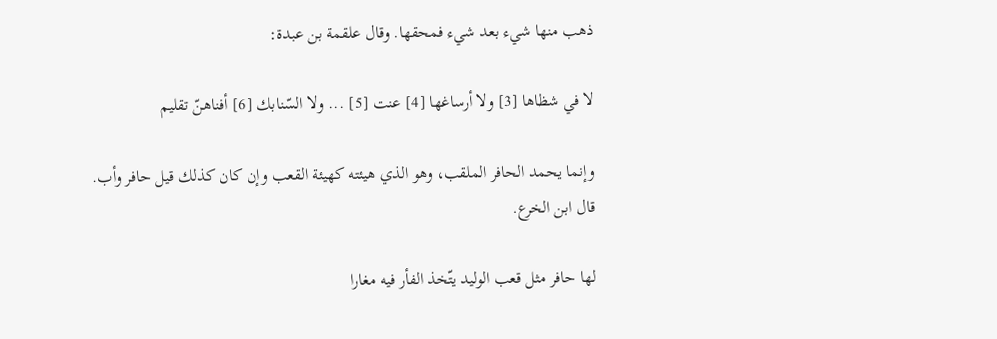ذهب منها شيء بعد شيء فمحقها. وقال علقمة بن عبدة:

لا في شظاها [3] ولا أرساغها [4] عنت [5] ... ولا السّنابك [6] أفناهنّ تقليم

وإنما يحمد الحافر الملقب، وهو الذي هيئته كهيئة القعب وإن كان كذلك قيل حافر وأب. قال ابن الخرع.

لها حافر مثل قعب الوليد يتّخذ الفأر فيه مغارا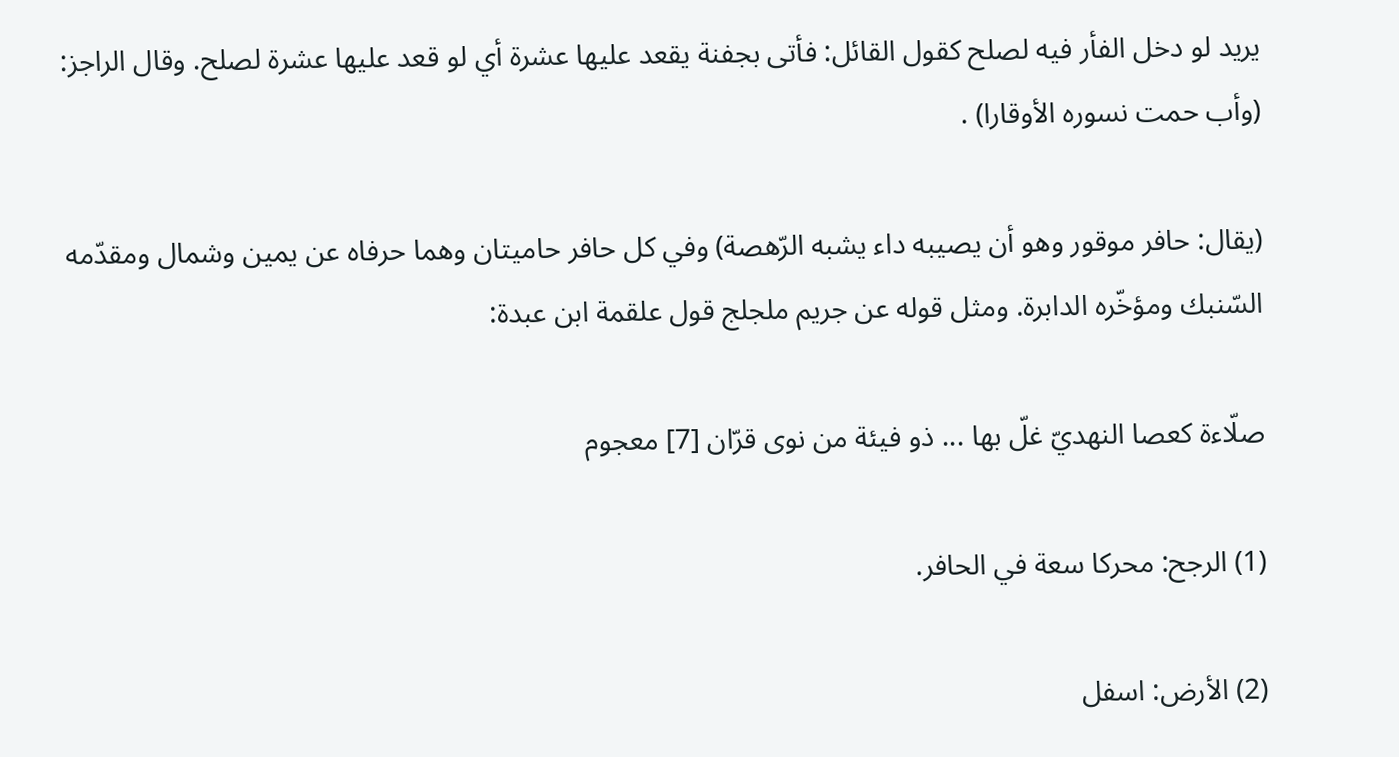يريد لو دخل الفأر فيه لصلح كقول القائل: فأتى بجفنة يقعد عليها عشرة أي لو قعد عليها عشرة لصلح. وقال الراجز: (وأب حمت نسوره الأوقارا) .

(يقال: حافر موقور وهو أن يصيبه داء يشبه الرّهصة) وفي كل حافر حاميتان وهما حرفاه عن يمين وشمال ومقدّمه السّنبك ومؤخّره الدابرة. ومثل قوله عن جريم ملجلج قول علقمة ابن عبدة:

صلّاءة كعصا النهديّ غلّ بها ... ذو فيئة من نوى قرّان [7] معجوم

(1) الرجح: محركا سعة في الحافر.

(2) الأرض: اسفل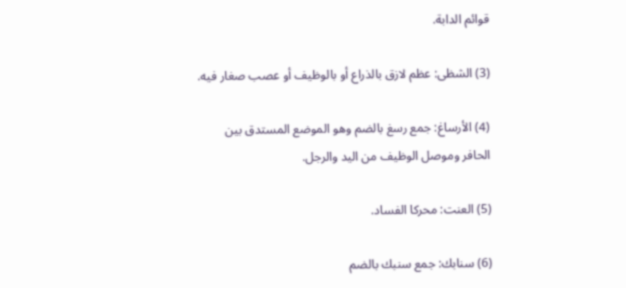قوائم الدابة.

(3) الشظى: عظم لازق بالذراع أو بالوظيف أو عصب صغار فيه.

(4) الأرساغ: جمع رسغ بالضم وهو الموضع المستدق بين الحافر وموصل الوظيف من اليد والرجل.

(5) العنت: محركا الفساد.

(6) سنابك: جمع سنبك بالضم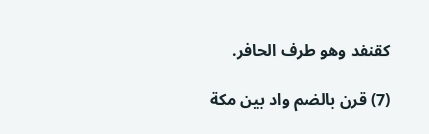كقنفد وهو طرف الحافر.

(7) قرن بالضم واد بين مكة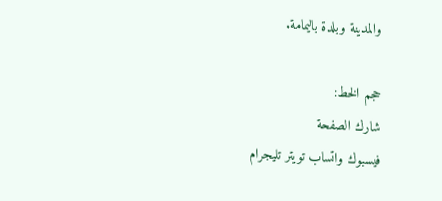والمدينة وبلدة باليمامة.

حجم الخط:
شارك الصفحة
فيسبوك واتساب تويتر تليجرام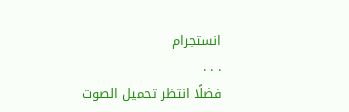انستجرام
. . .
فضلًا انتظر تحميل الصوت